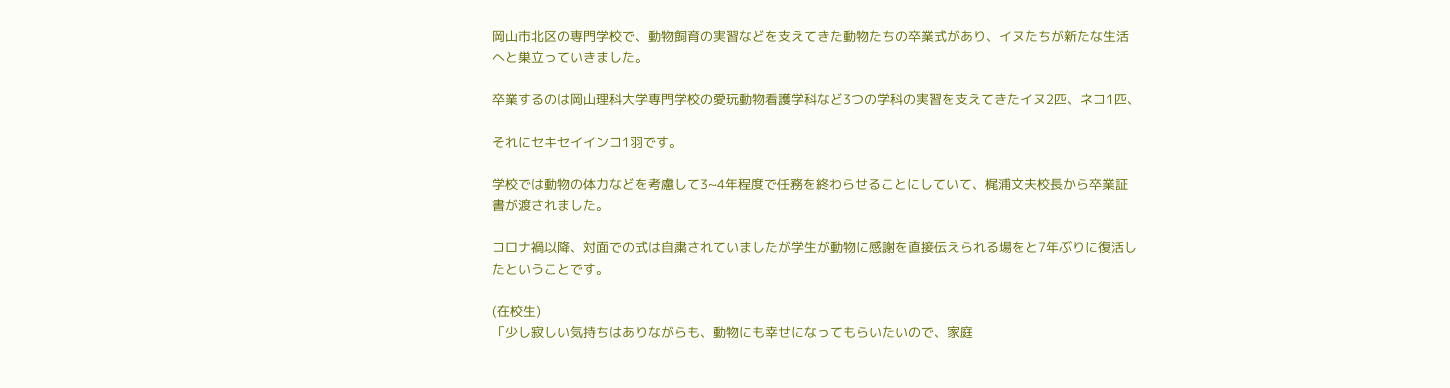岡山市北区の専門学校で、動物飼育の実習などを支えてきた動物たちの卒業式があり、イヌたちが新たな生活へと巣立っていきました。

卒業するのは岡山理科大学専門学校の愛玩動物看護学科など3つの学科の実習を支えてきたイヌ2匹、ネコ1匹、

それにセキセイインコ1羽です。

学校では動物の体力などを考慮して3~4年程度で任務を終わらせることにしていて、梶浦文夫校長から卒業証書が渡されました。

コロナ禍以降、対面での式は自粛されていましたが学生が動物に感謝を直接伝えられる場をと7年ぶりに復活したということです。

(在校生)
「少し寂しい気持ちはありながらも、動物にも幸せになってもらいたいので、家庭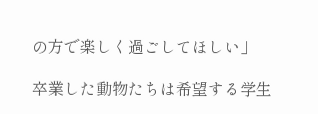の方で楽しく過ごしてほしい」

卒業した動物たちは希望する学生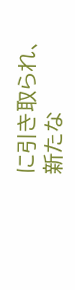に引き取られ、新たな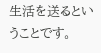生活を送るということです。